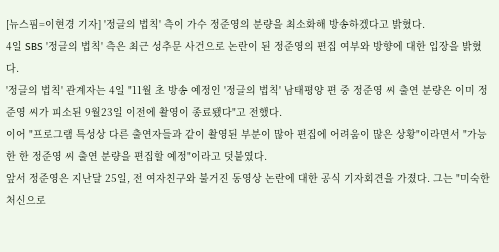[뉴스핌=이현경 기자] '정글의 법칙' 측이 가수 정준영의 분량을 최소화해 방송하겠다고 밝혔다.
4일 SBS '정글의 법칙' 측은 최근 성추문 사건으로 논란이 된 정준영의 편집 여부와 방향에 대한 입장을 밝혔다.
'정글의 법칙' 관계자는 4일 "11월 초 방송 예정인 '정글의 법칙' 남태평양 편 중 정준영 씨 출연 분량은 이미 정준영 씨가 피소된 9월23일 이전에 촬영이 종료됐다"고 전했다.
이어 "프로그램 특성상 다른 출연자들과 같이 촬영된 부분이 많아 편집에 어려움이 많은 상황"이라면서 "가능한 한 정준영 씨 출연 분량을 편집할 예정"이라고 덧붙였다.
앞서 정준영은 지난달 25일, 전 여자친구와 불거진 동영상 논란에 대한 공식 기자회견을 가졌다. 그는 "미숙한 처신으로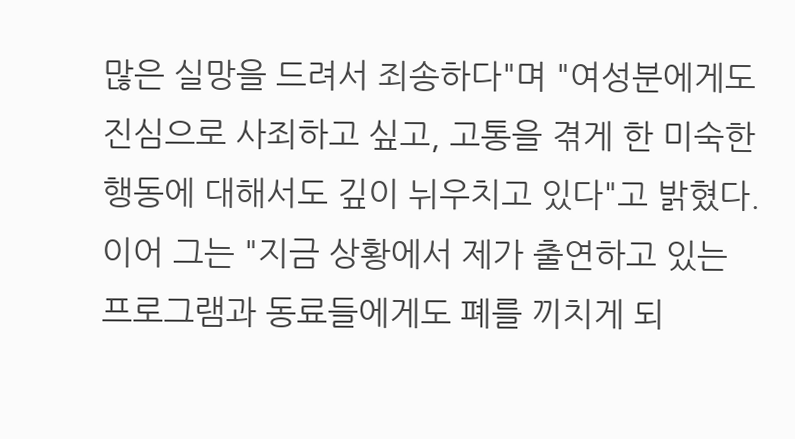많은 실망을 드려서 죄송하다"며 "여성분에게도 진심으로 사죄하고 싶고, 고통을 겪게 한 미숙한 행동에 대해서도 깊이 뉘우치고 있다"고 밝혔다.
이어 그는 "지금 상황에서 제가 출연하고 있는 프로그램과 동료들에게도 폐를 끼치게 되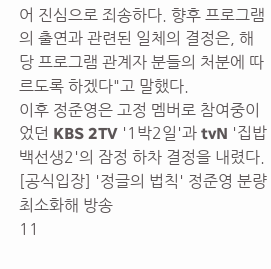어 진심으로 죄송하다. 향후 프로그램의 출연과 관련된 일체의 결정은, 해당 프로그램 관계자 분들의 처분에 따르도록 하겠다"고 말했다.
이후 정준영은 고정 멤버로 참여중이었던 KBS 2TV '1박2일'과 tvN '집밥 백선생2'의 잠정 하차 결정을 내렸다.
[공식입장] '정글의 법칙' 정준영 분량 최소화해 방송
11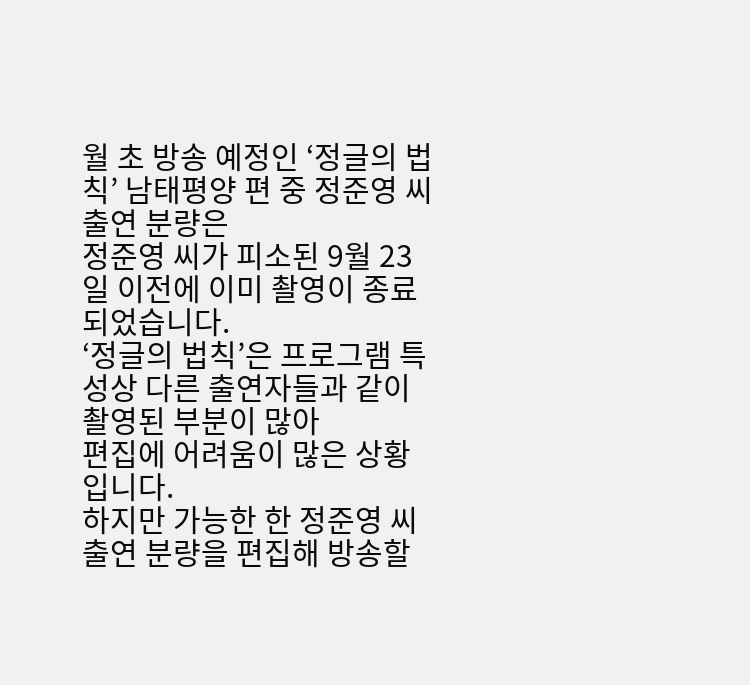월 초 방송 예정인 ‘정글의 법칙’ 남태평양 편 중 정준영 씨 출연 분량은
정준영 씨가 피소된 9월 23일 이전에 이미 촬영이 종료되었습니다.
‘정글의 법칙’은 프로그램 특성상 다른 출연자들과 같이 촬영된 부분이 많아
편집에 어려움이 많은 상황입니다.
하지만 가능한 한 정준영 씨 출연 분량을 편집해 방송할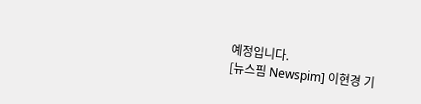예정입니다.
[뉴스핌 Newspim] 이현경 기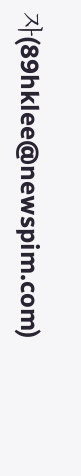자(89hklee@newspim.com)